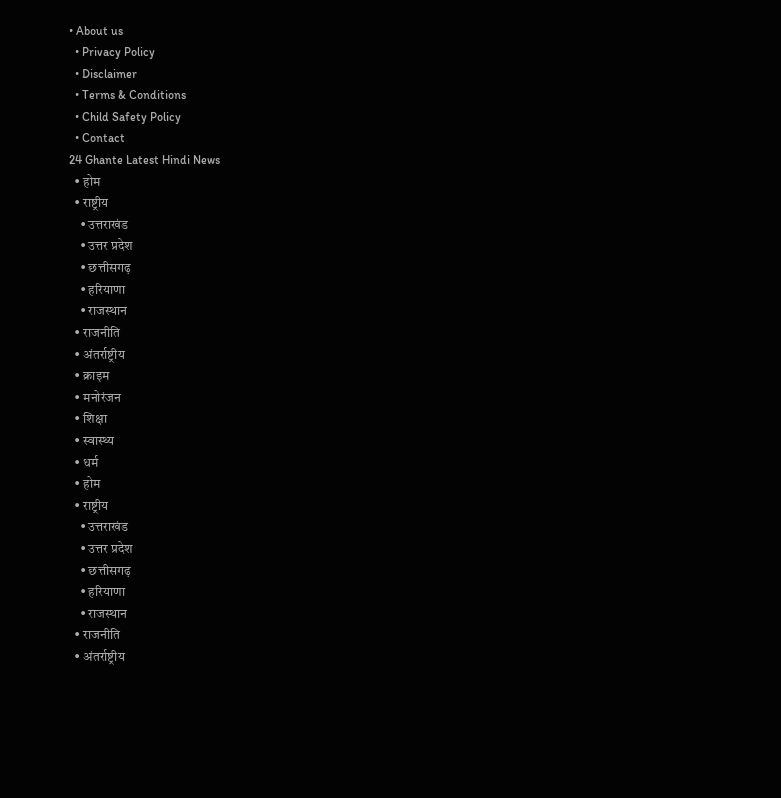• About us
  • Privacy Policy
  • Disclaimer
  • Terms & Conditions
  • Child Safety Policy
  • Contact
24 Ghante Latest Hindi News
  • होम
  • राष्ट्रीय
    • उत्तराखंड
    • उत्तर प्रदेश
    • छत्तीसगढ़
    • हरियाणा
    • राजस्थान
  • राजनीति
  • अंतर्राष्ट्रीय
  • क्राइम
  • मनोरंजन
  • शिक्षा
  • स्वास्थ्य
  • धर्म
  • होम
  • राष्ट्रीय
    • उत्तराखंड
    • उत्तर प्रदेश
    • छत्तीसगढ़
    • हरियाणा
    • राजस्थान
  • राजनीति
  • अंतर्राष्ट्रीय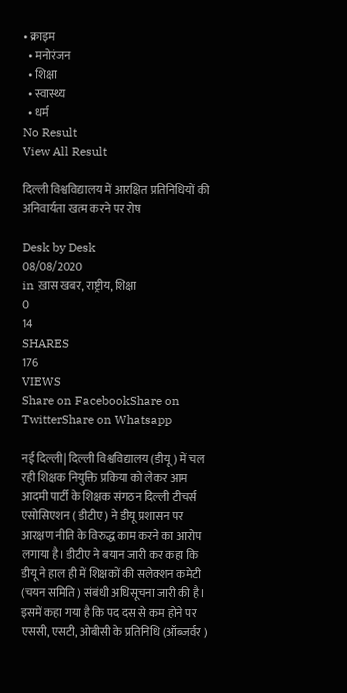• क्राइम
  • मनोरंजन
  • शिक्षा
  • स्वास्थ्य
  • धर्म
No Result
View All Result

दिल्ली विश्वविद्यालय में आरक्षित प्रतिनिधियों की अनिवार्यता खत्म करने पर रोष

Desk by Desk
08/08/2020
in ख़ास खबर, राष्ट्रीय, शिक्षा
0
14
SHARES
176
VIEWS
Share on FacebookShare on TwitterShare on Whatsapp

नई दिल्ली| दिल्ली विश्वविद्यालय (डीयू) में चल रही शिक्षक नियुक्ति प्रकिया को लेकर आम आदमी पार्टी के शिक्षक संगठन दिल्ली टीचर्स एसोसिएशन ( डीटीए) ने डीयू प्रशासन पर आरक्षण नीति के विरुद्ध काम करने का आरोप लगाया है। डीटीए ने बयान जारी कर कहा कि डीयू ने हाल ही में शिक्षकों की सलेक्शन कमेटी (चयन समिति ) संबंधी अधिसूचना जारी की है। इसमें कहा गया है कि पद दस से कम होने पर एससी, एसटी, ओबीसी के प्रतिनिधि (ऑब्जर्वर )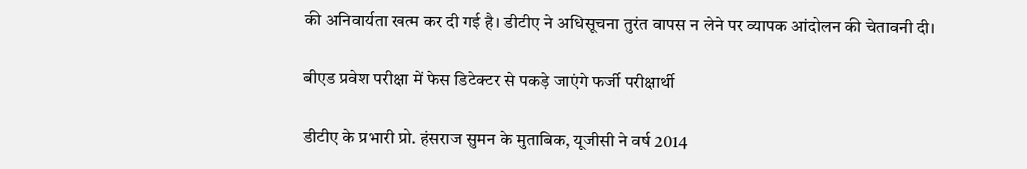की अनिवार्यता खत्म कर दी गई है। डीटीए ने अधिसूचना तुरंत वापस न लेने पर व्यापक आंदोलन की चेतावनी दी।

बीएड प्रवेश परीक्षा में फेस डिटेक्टर से पकड़े जाएंगे फर्जी परीक्षार्थी

डीटीए के प्रभारी प्रो. हंसराज सुमन के मुताबिक, यूजीसी ने वर्ष 2014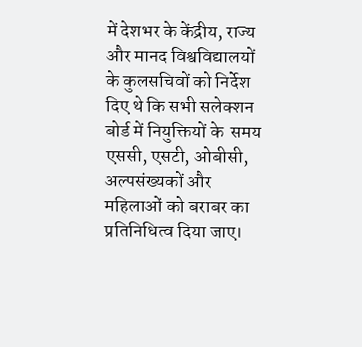में देशभर के केंद्रीय, राज्य और मानद विश्वविद्यालयों के कुलसचिवों को निर्देश दिए थे कि सभी सलेक्शन बोर्ड में नियुक्तियों के  समय एससी, एसटी, ओबीसी, अल्पसंख्यकों और महिलाओं को बराबर का प्रतिनिधित्व दिया जाए।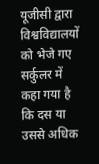यूजीसी द्वारा विश्वविद्यालयों को भेजे गए सर्कुलर में कहा गया है कि दस या उससे अधिक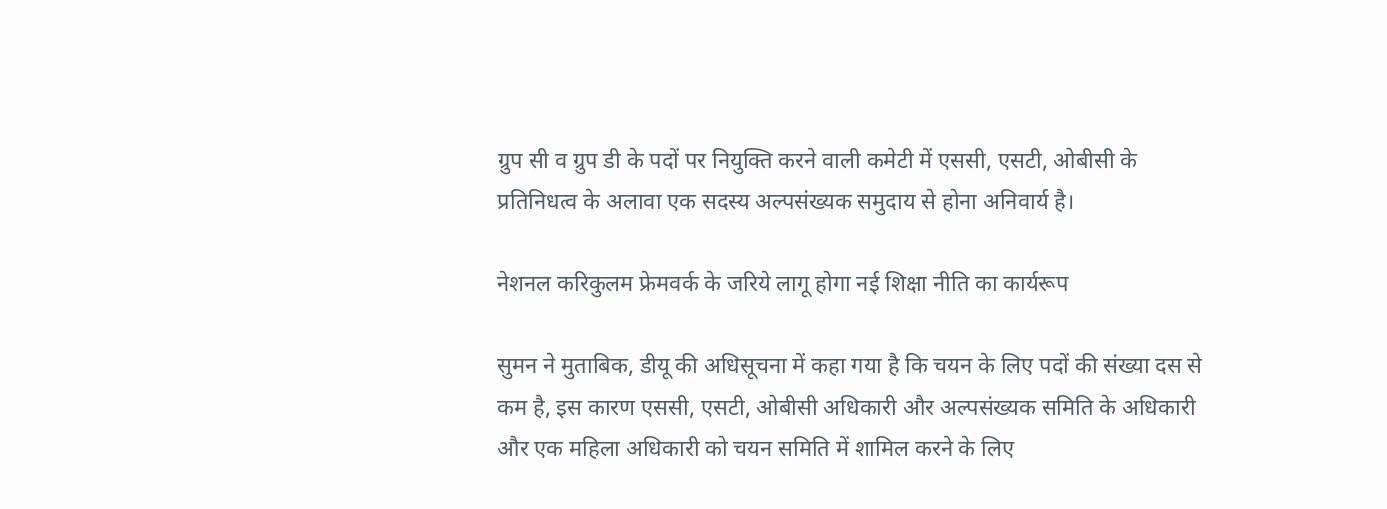ग्रुप सी व ग्रुप डी के पदों पर नियुक्ति करने वाली कमेटी में एससी, एसटी, ओबीसी के प्रतिनिधत्व के अलावा एक सदस्य अल्पसंख्यक समुदाय से होना अनिवार्य है।

नेशनल करिकुलम फ्रेमवर्क के जरिये लागू होगा नई शिक्षा नीति का कार्यरूप

सुमन ने मुताबिक, डीयू की अधिसूचना में कहा गया है कि चयन के लिए पदों की संख्या दस से कम है, इस कारण एससी, एसटी, ओबीसी अधिकारी और अल्पसंख्यक समिति के अधिकारी और एक महिला अधिकारी को चयन समिति में शामिल करने के लिए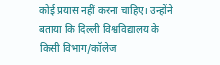कोई प्रयास नहीं करना चाहिए। उन्होंने बताया कि दिल्ली विश्वविद्यालय के किसी विभाग/कॉलेज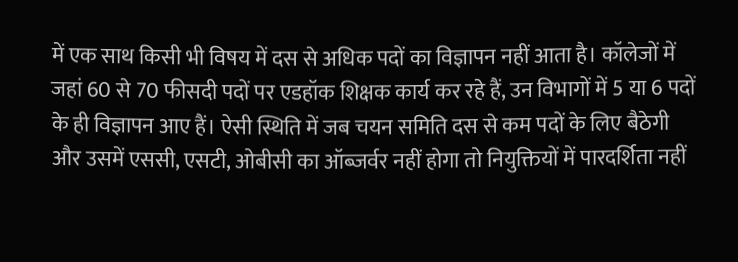में एक साथ किसी भी विषय में दस से अधिक पदों का विज्ञापन नहीं आता है। कॉलेजों में जहां 60 से 70 फीसदी पदों पर एडहॉक शिक्षक कार्य कर रहे हैं, उन विभागों में 5 या 6 पदों के ही विज्ञापन आए हैं। ऐसी स्थिति में जब चयन समिति दस से कम पदों के लिए बैठेगी और उसमें एससी, एसटी, ओबीसी का ऑब्जर्वर नहीं होगा तो नियुक्तियों में पारदर्शिता नहीं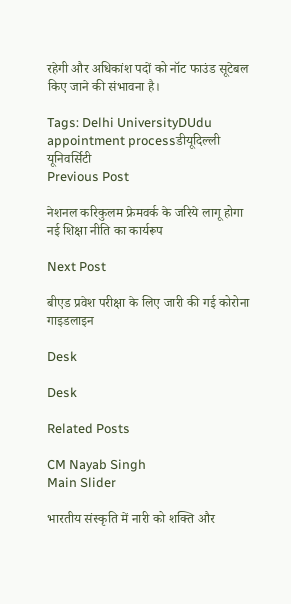रहेगी और अधिकांश पदों को नॉट फाउंड सूटेबल किए जाने की संभावना है।

Tags: Delhi UniversityDUdu appointment processडीयूदिल्‍ली यूनिवर्सिटी
Previous Post

नेशनल करिकुलम फ्रेमवर्क के जरिये लागू होगा नई शिक्षा नीति का कार्यरूप

Next Post

बीएड प्रवेश परीक्षा के लिए जारी की गई कोरोना गाइडलाइन

Desk

Desk

Related Posts

CM Nayab Singh
Main Slider

भारतीय संस्कृति में नारी को शक्ति और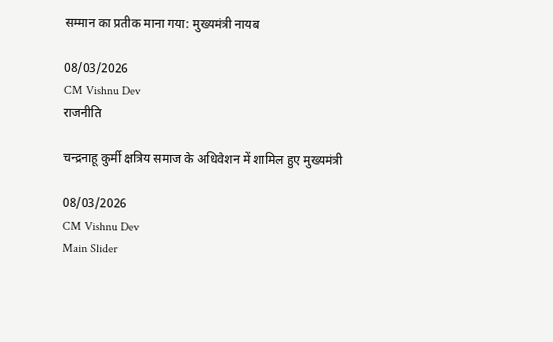सम्मान का प्रतीक माना गया: मुख्यमंत्री नायब

08/03/2026
CM Vishnu Dev
राजनीति

चन्द्रनाहू कुर्मी क्षत्रिय समाज के अधिवेशन में शामिल हुए मुख्यमंत्री

08/03/2026
CM Vishnu Dev
Main Slider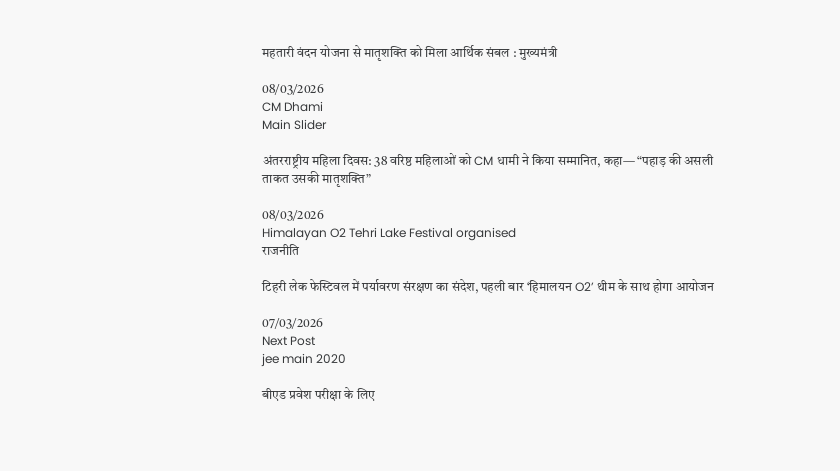महतारी वंदन योजना से मातृशक्ति को मिला आर्थिक संबल : मुख्यमंत्री

08/03/2026
CM Dhami
Main Slider

अंतरराष्ट्रीय महिला दिवस: 38 वरिष्ठ महिलाओं को CM धामी ने किया सम्मानित, कहा— “पहाड़ की असली ताकत उसकी मातृशक्ति”

08/03/2026
Himalayan O2 Tehri Lake Festival organised
राजनीति

टिहरी लेक फेस्टिवल में पर्यावरण संरक्षण का संदेश, पहली बार ‘हिमालयन O2’ थीम के साथ होगा आयोजन

07/03/2026
Next Post
jee main 2020

बीएड प्रवेश परीक्षा के लिए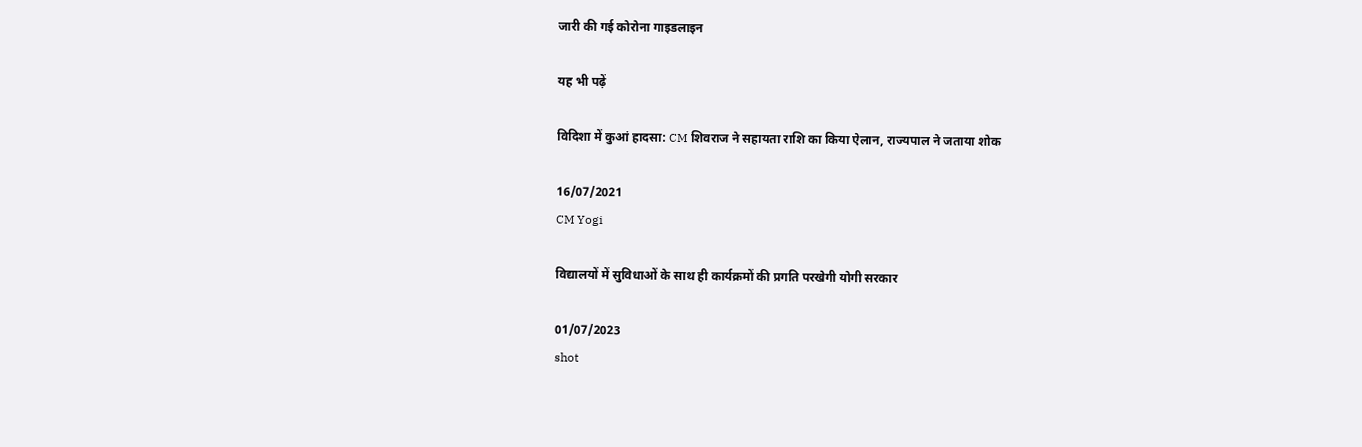जारी की गई कोरोना गाइडलाइन

यह भी पढ़ें

विदिशा में कुआं हादसा: CM शिवराज ने सहायता राशि का किया ऐलान, राज्यपाल ने जताया शोक

16/07/2021
CM Yogi

विद्यालयों में सुविधाओं के साथ ही कार्यक्रमों की प्रगति परखेगी योगी सरकार

01/07/2023
shot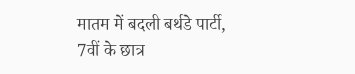मातम में बदली बर्थडे पार्टी, 7वीं के छात्र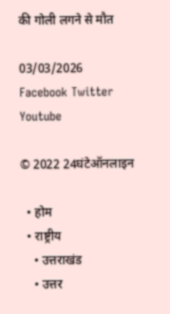की गोली लगने से मौत

03/03/2026
Facebook Twitter Youtube

© 2022 24घंटेऑनलाइन

  • होम
  • राष्ट्रीय
    • उत्तराखंड
    • उत्तर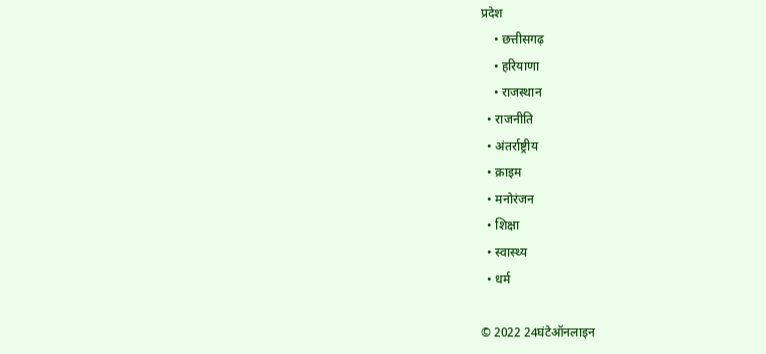प्रदेश
    • छत्तीसगढ़
    • हरियाणा
    • राजस्थान
  • राजनीति
  • अंतर्राष्ट्रीय
  • क्राइम
  • मनोरंजन
  • शिक्षा
  • स्वास्थ्य
  • धर्म

© 2022 24घंटेऑनलाइन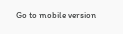Go to mobile version